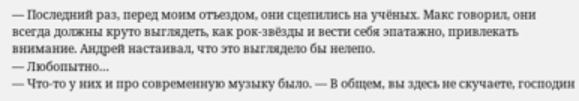— Последний раз, перед моим отъездом, они сцепились на учёных. Макс говорил, они всегда должны круто выглядеть, как рок-звёзды и вести себя эпатажно, привлекать внимание. Андрей настаивал, что это выглядело бы нелепо.
— Любопытно…
— Что-то у них и про современную музыку было. — В общем, вы здесь не скучаете, господин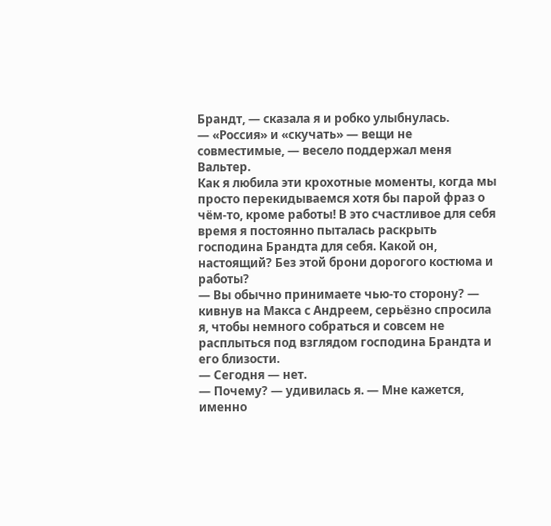Брандт, — сказала я и робко улыбнулась.
— «Россия» и «скучать» — вещи не совместимые, — весело поддержал меня Вальтер.
Как я любила эти крохотные моменты, когда мы просто перекидываемся хотя бы парой фраз о чём-то, кроме работы! В это счастливое для себя время я постоянно пыталась раскрыть господина Брандта для себя. Какой он, настоящий? Без этой брони дорогого костюма и работы?
— Вы обычно принимаете чью-то сторону? — кивнув на Макса с Андреем, серьёзно спросила я, чтобы немного собраться и совсем не расплыться под взглядом господина Брандта и его близости.
— Сегодня — нет.
— Почему? — удивилась я. — Мне кажется, именно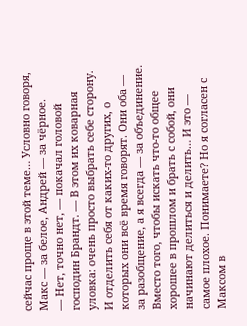сейчас проще в этой теме… Условно говоря, Макс — за белое, Андрей — за чёрное.
— Нет, точно нет, — покачал головой господин Брандт. — В этом их коварная уловка: очень просто выбрать себе сторону. И отделить себя от каких-то других, о которых они всё время говорят. Они оба — за разобщение, а я всегда — за объединение. Вместо того, чтобы искать что-то общее хорошее в прошлом и брать с собой, они начинают делиться и делить… И это — самое плохое. Понимаете? Но я согласен с Максом в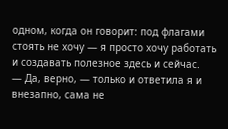одном, когда он говорит: под флагами стоять не хочу — я просто хочу работать и создавать полезное здесь и сейчас.
— Да, верно, — только и ответила я и внезапно, сама не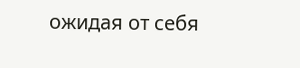ожидая от себя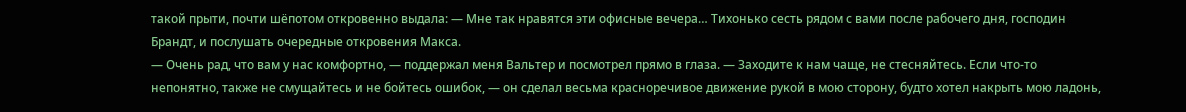такой прыти, почти шёпотом откровенно выдала: — Мне так нравятся эти офисные вечера… Тихонько сесть рядом с вами после рабочего дня, господин Брандт, и послушать очередные откровения Макса.
— Очень рад, что вам у нас комфортно, — поддержал меня Вальтер и посмотрел прямо в глаза. — Заходите к нам чаще, не стесняйтесь. Если что-то непонятно, также не смущайтесь и не бойтесь ошибок, — он сделал весьма красноречивое движение рукой в мою сторону, будто хотел накрыть мою ладонь,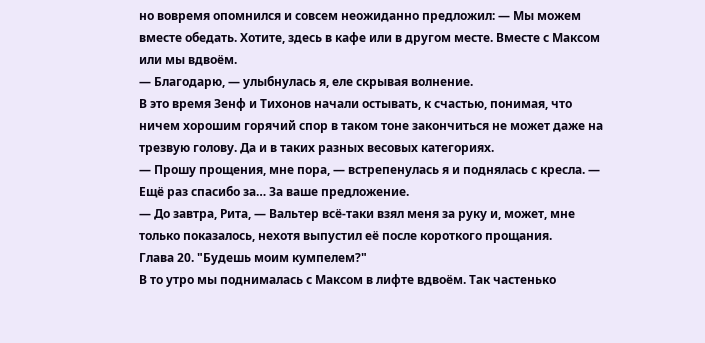но вовремя опомнился и совсем неожиданно предложил: — Мы можем вместе обедать. Хотите, здесь в кафе или в другом месте. Вместе с Максом или мы вдвоём.
— Благодарю, — улыбнулась я, еле скрывая волнение.
В это время Зенф и Тихонов начали остывать, к счастью, понимая, что ничем хорошим горячий спор в таком тоне закончиться не может даже на трезвую голову. Да и в таких разных весовых категориях.
— Прошу прощения, мне пора, — встрепенулась я и поднялась с кресла. — Ещё раз спасибо за… За ваше предложение.
— До завтра, Рита, — Вальтер всё-таки взял меня за руку и, может, мне только показалось, нехотя выпустил её после короткого прощания.
Глава 20. "Будешь моим кумпелем?"
В то утро мы поднималась с Максом в лифте вдвоём. Так частенько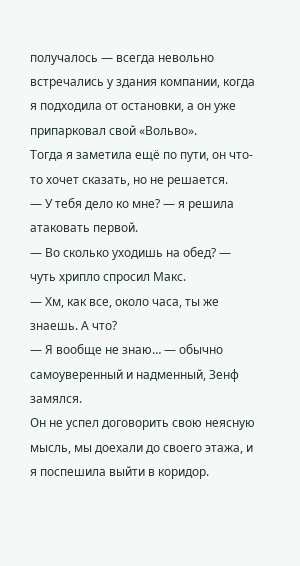получалось — всегда невольно встречались у здания компании, когда я подходила от остановки, а он уже припарковал свой «Вольво».
Тогда я заметила ещё по пути, он что-то хочет сказать, но не решается.
— У тебя дело ко мне? — я решила атаковать первой.
— Во сколько уходишь на обед? — чуть хрипло спросил Макс.
— Хм, как все, около часа, ты же знаешь. А что?
— Я вообще не знаю… — обычно самоуверенный и надменный, Зенф замялся.
Он не успел договорить свою неясную мысль, мы доехали до своего этажа, и я поспешила выйти в коридор.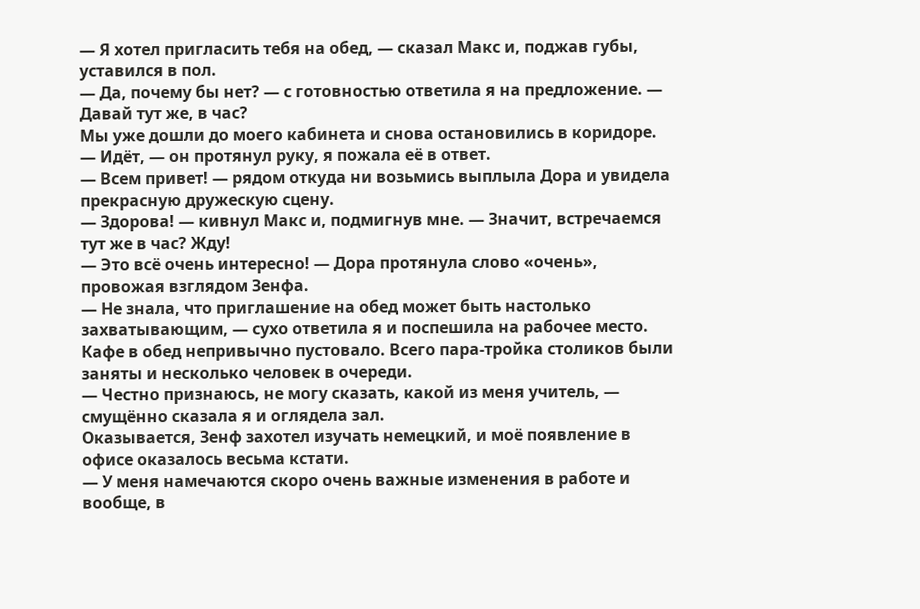— Я хотел пригласить тебя на обед, — сказал Макс и, поджав губы, уставился в пол.
— Да, почему бы нет? — с готовностью ответила я на предложение. — Давай тут же, в час?
Мы уже дошли до моего кабинета и снова остановились в коридоре.
— Идёт, — он протянул руку, я пожала её в ответ.
— Всем привет! — рядом откуда ни возьмись выплыла Дора и увидела прекрасную дружескую сцену.
— Здорова! — кивнул Макс и, подмигнув мне. — Значит, встречаемся тут же в час? Жду!
— Это всё очень интересно! — Дора протянула слово «очень», провожая взглядом Зенфа.
— Не знала, что приглашение на обед может быть настолько захватывающим, — сухо ответила я и поспешила на рабочее место.
Кафе в обед непривычно пустовало. Всего пара-тройка столиков были заняты и несколько человек в очереди.
— Честно признаюсь, не могу сказать, какой из меня учитель, — смущённо сказала я и оглядела зал.
Оказывается, Зенф захотел изучать немецкий, и моё появление в офисе оказалось весьма кстати.
— У меня намечаются скоро очень важные изменения в работе и вообще, в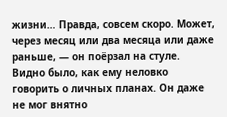жизни… Правда, совсем скоро. Может, через месяц или два месяца или даже раньше, — он поёрзал на стуле.
Видно было, как ему неловко говорить о личных планах. Он даже не мог внятно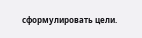сформулировать цели.